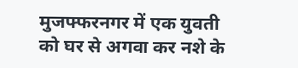मुजफ्फरनगर में एक युवती को घर से अगवा कर नशे के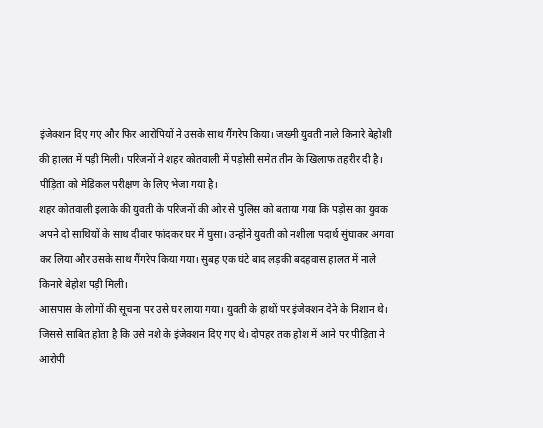इंजेक्शन दिए गए और फिर आरोपियों ने उसके साथ गैंगरेप किया। जख्मी युवती नाले किनारे बेहोशी की हालत में पड़ी मिली। परिजनों ने शहर कोतवाली में पड़ोसी समेत तीन के खिलाफ तहरीर दी है। पीड़िता को मेडिकल परीक्षण के लिए भेजा गया है।
शहर कोतवाली इलाके की युवती के परिजनों की ओर से पुलिस को बताया गया कि पड़ोस का युवक अपने दो साथियों के साथ दीवार फांदकर घर में घुसा। उन्होंने युवती को नशीला पदार्थ सुंघाकर अगवा कर लिया और उसके साथ गैंगरेप किया गया। सुबह एक घंटे बाद लड़की बदहवास हालत में नाले किनारे बेहोश पड़ी मिली।
आसपास के लोगों की सूचना पर उसे घर लाया गया। युवती के हाथों पर इंजेक्शन देने के निशान थे। जिससे साबित होता है कि उसे नशे के इंजेक्शन दिए गए थे। दोपहर तक होश में आने पर पीड़िता ने आरोपी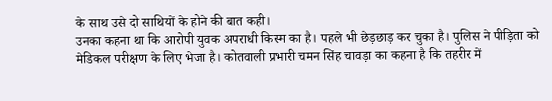के साथ उसे दो साथियों के होने की बात कही।
उनका कहना था कि आरोपी युवक अपराधी किस्म का है। पहले भी छेड़छाड़ कर चुका है। पुलिस ने पीड़िता को मेडिकल परीक्षण के लिए भेजा है। कोतवाली प्रभारी चमन सिंह चावड़ा का कहना है कि तहरीर में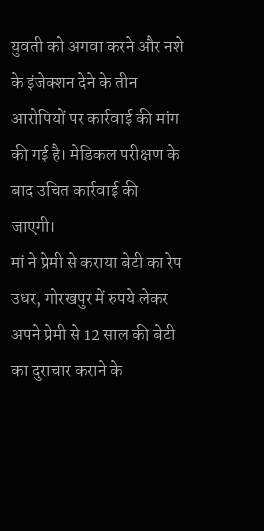युवती को अगवा करने और नशे के इंजेक्शन देने के तीन आरोपियों पर कार्रवाई की मांग की गई है। मेडिकल परीक्षण के बाद उचित कार्रवाई की जाएगी।
मां ने प्रेमी से कराया बेटी का रेप
उधर, गोरखपुर में रुपये लेकर अपने प्रेमी से 12 साल की बेटी का दुराचार कराने के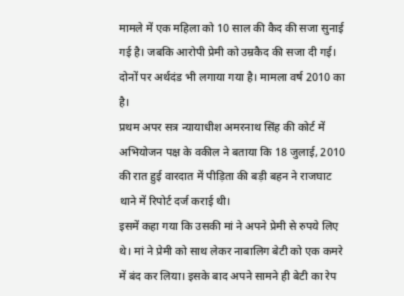मामले में एक महिला को 10 साल की कैद की सजा सुनाई गई है। जबकि आरोपी प्रेमी को उम्रकैद की सजा दी गई। दोनों पर अर्थदंड भी लगाया गया है। मामला वर्ष 2010 का है।
प्रथम अपर सत्र न्यायाधीश अमरनाथ सिंह की कोर्ट में अभियोजन पक्ष के वकील ने बताया कि 18 जुलाई, 2010 की रात हुई वारदात में पीड़िता की बड़ी बहन ने राजघाट थाने में रिपोर्ट दर्ज कराई थी।
इसमें कहा गया कि उसकी मां ने अपने प्रेमी से रुपये लिए थे। मां ने प्रेमी को साथ लेकर नाबालिग बेटी को एक कमरे में बंद कर लिया। इसके बाद अपने सामने ही बेटी का रेप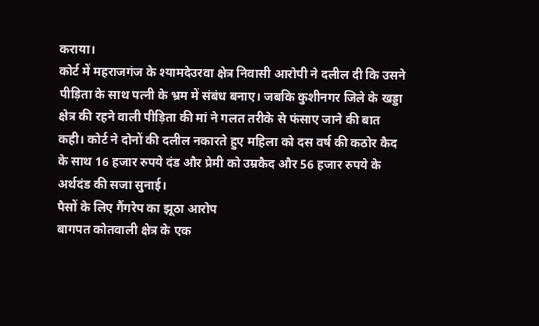कराया।
कोर्ट में महराजगंज के श्यामदेउरवा क्षेत्र निवासी आरोपी ने दलील दी कि उसने पीड़िता के साथ पत्नी के भ्रम में संबंध बनाए। जबकि कुशीनगर जिले के खड्डा क्षेत्र की रहने वाली पीड़िता की मां ने गलत तरीके से फंसाए जाने की बात कही। कोर्ट ने दोनों की दलील नकारते हुए महिला को दस वर्ष की कठोर कैद के साथ 16 हजार रुपये दंड और प्रेमी को उम्रकैद और 56 हजार रुपये के अर्थदंड की सजा सुनाई।
पैसों के लिए गैंगरेप का झूठा आरोप
बागपत कोतवाली क्षेत्र के एक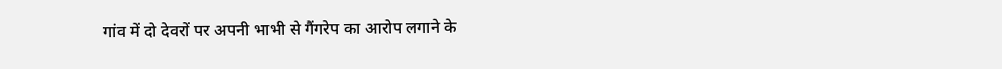गांव में दो देवरों पर अपनी भाभी से गैंगरेप का आरोप लगाने के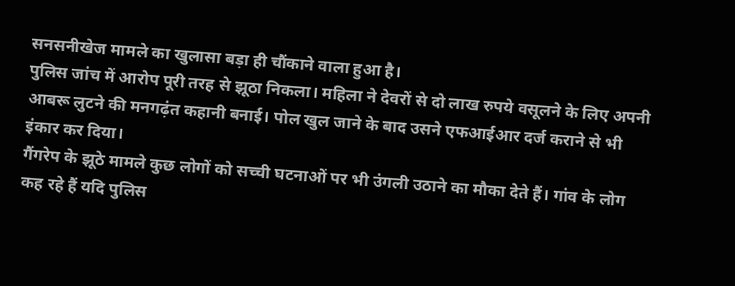सनसनीखेज मामले का खुलासा बड़ा ही चौंकाने वाला हुआ है।
पुलिस जांच में आरोप पूरी तरह से झूठा निकला। महिला ने देवरों से दो लाख रुपये वसूलने के लिए अपनी आबरू लुटने की मनगढ़ंत कहानी बनाई। पोल खुल जाने के बाद उसने एफआईआर दर्ज कराने से भी इंकार कर दिया।
गैंगरेप के झूठे मामले कुछ लोगों को सच्ची घटनाओं पर भी उंगली उठाने का मौका देते हैं। गांव के लोग कह रहे हैं यदि पुलिस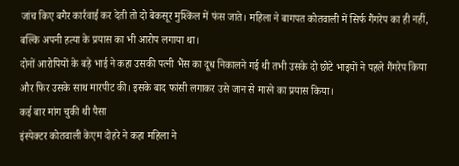जांच किए बगैर कार्रवाई कर देती तो दो बेकसूर मुश्किल में फंस जाते। महिला ने बागपत कोतवाली में सिर्फ गैंगरेप का ही नहीं, बल्कि अपनी हत्या के प्रयास का भी आरोप लगाया था।
दोनों आरोपियों के बड़े भाई ने कहा उसकी पत्नी भैंस का दूध निकालने गई थी तभी उसके दो छोटे भाइयों ने पहले गैंगरेप किया और फिर उसके साथ मारपीट की। इसके बाद फांसी लगाकर उसे जान से मारने का प्रयास किया।
कई बार मांग चुकी थी पैसा
इंस्पेक्टर कोतवाली केएम दोहरे ने कहा महिला ने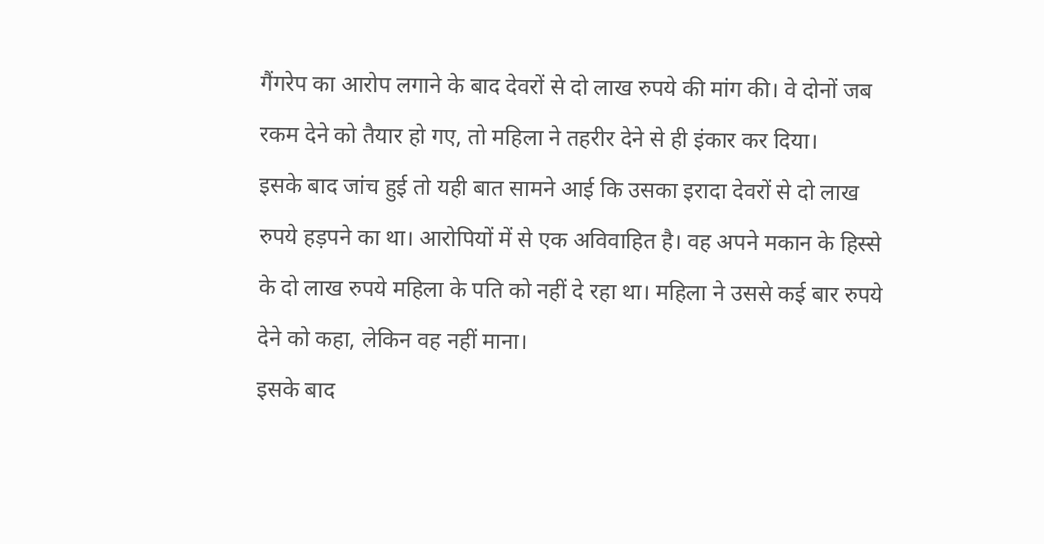गैंगरेप का आरोप लगाने के बाद देवरों से दो लाख रुपये की मांग की। वे दोनों जब रकम देने को तैयार हो गए, तो महिला ने तहरीर देने से ही इंकार कर दिया।
इसके बाद जांच हुई तो यही बात सामने आई कि उसका इरादा देवरों से दो लाख रुपये हड़पने का था। आरोपियों में से एक अविवाहित है। वह अपने मकान के हिस्से के दो लाख रुपये महिला के पति को नहीं दे रहा था। महिला ने उससे कई बार रुपये देने को कहा, लेकिन वह नहीं माना।
इसके बाद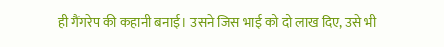ही गैंगरेप की कहानी बनाई। उसने जिस भाई को दो लाख दिए, उसे भी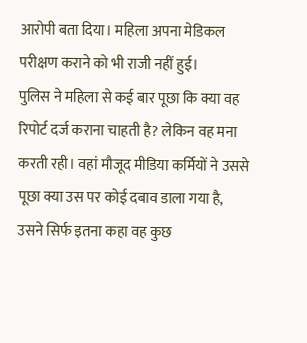आरोपी बता दिया। महिला अपना मेडिकल परीक्षण कराने को भी राजी नहीं हुई।
पुलिस ने महिला से कई बार पूछा कि क्या वह रिपोर्ट दर्ज कराना चाहती है? लेकिन वह मना करती रही। वहां मौजूद मीडिया कर्मियों ने उससे पूछा क्या उस पर कोई दबाव डाला गया है, उसने सिर्फ इतना कहा वह कुछ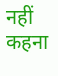नहीं कहना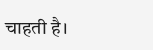चाहती है।